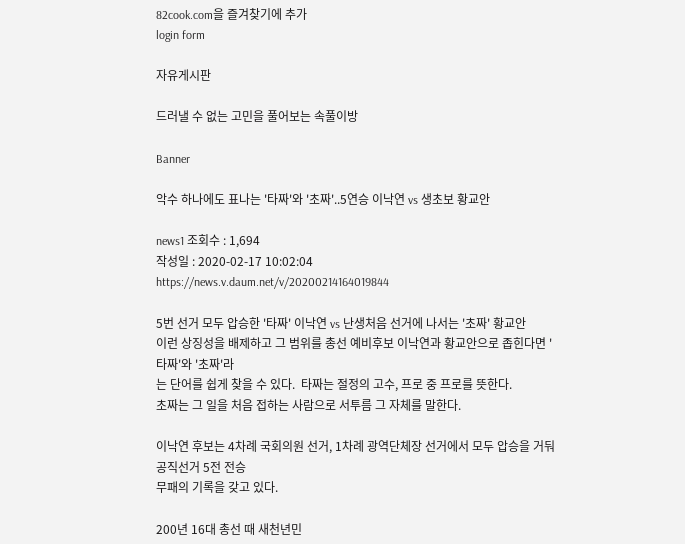82cook.com을 즐겨찾기에 추가
login form

자유게시판

드러낼 수 없는 고민을 풀어보는 속풀이방

Banner

악수 하나에도 표나는 '타짜'와 '초짜'..5연승 이낙연 vs 생초보 황교안

news1 조회수 : 1,694
작성일 : 2020-02-17 10:02:04
https://news.v.daum.net/v/20200214164019844

5번 선거 모두 압승한 '타짜' 이낙연 vs 난생처음 선거에 나서는 '초짜' 황교안
이런 상징성을 배제하고 그 범위를 총선 예비후보 이낙연과 황교안으로 좁힌다면 '타짜'와 '초짜'라
는 단어를 쉽게 찾을 수 있다.  타짜는 절정의 고수, 프로 중 프로를 뜻한다.
초짜는 그 일을 처음 접하는 사람으로 서투름 그 자체를 말한다.

이낙연 후보는 4차례 국회의원 선거, 1차례 광역단체장 선거에서 모두 압승을 거둬 공직선거 5전 전승
무패의 기록을 갖고 있다.

200년 16대 총선 때 새천년민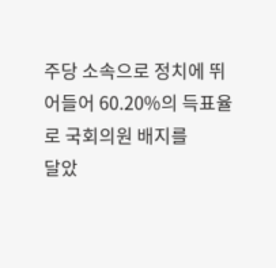주당 소속으로 정치에 뛰어들어 60.20%의 득표율로 국회의원 배지를
달았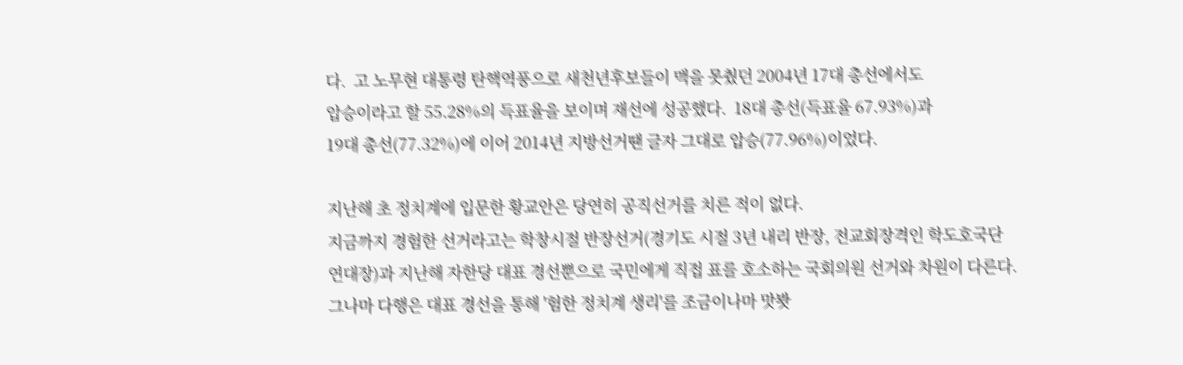다.  고 노무현 대통령 탄핵역풍으로 새천년후보들이 맥을 못췄던 2004년 17대 총선에서도
압승이라고 할 55.28%의 득표율을 보이며 재선에 성공했다.  18대 총선(득표율 67.93%)과
19대 총선(77.32%)에 이어 2014년 지방선거땐 글자 그대로 압승(77.96%)이었다.

지난해 초 정치계에 입문한 황교안은 당연히 공직선거를 치른 적이 없다.
지금까지 경험한 선거라고는 학창시절 반장선거(경기도 시절 3년 내리 반장, 전교회장격인 학도호국단
연대장)과 지난해 자한당 대표 경선뿐으로 국민에게 직접 표를 호소하는 국회의원 선거와 차원이 다른다.
그나마 다행은 대표 경선을 통해 '험한 정치계 생리'를 조금이나마 맛봣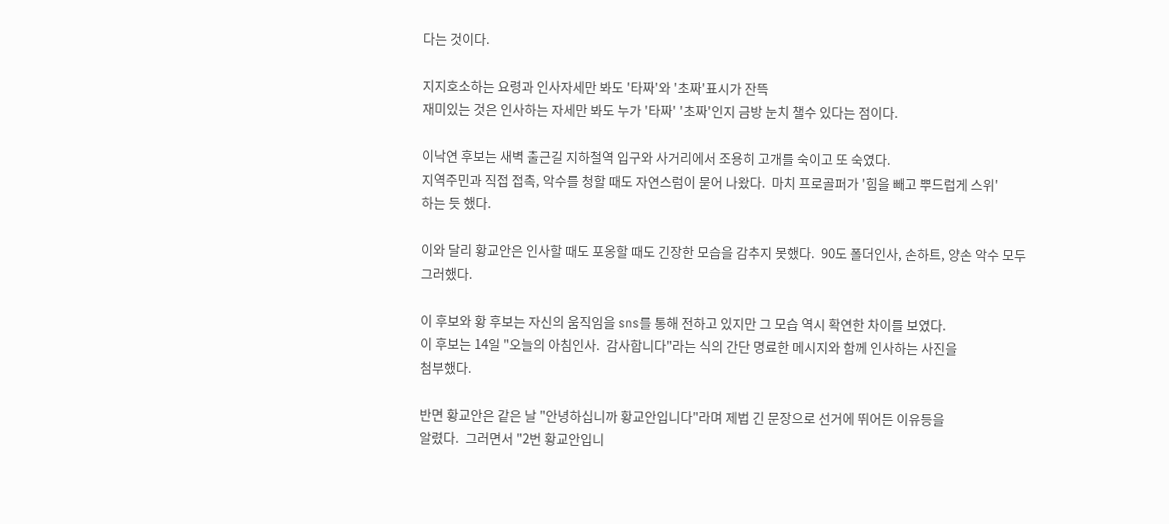다는 것이다.

지지호소하는 요령과 인사자세만 봐도 '타짜'와 '초짜'표시가 잔뜩
재미있는 것은 인사하는 자세만 봐도 누가 '타짜' '초짜'인지 금방 눈치 챌수 있다는 점이다.

이낙연 후보는 새벽 출근길 지하철역 입구와 사거리에서 조용히 고개를 숙이고 또 숙였다.
지역주민과 직접 접촉, 악수를 청할 때도 자연스럼이 묻어 나왔다.  마치 프로골퍼가 '힘을 빼고 뿌드럽게 스위'
하는 듯 했다.

이와 달리 황교안은 인사할 때도 포옹할 때도 긴장한 모습을 감추지 못했다.  90도 폴더인사, 손하트, 양손 악수 모두
그러했다.

이 후보와 황 후보는 자신의 움직임을 sns를 통해 전하고 있지만 그 모습 역시 확연한 차이를 보였다.
이 후보는 14일 "오늘의 아침인사.  감사합니다"라는 식의 간단 명료한 메시지와 함께 인사하는 사진을
첨부했다.

반면 황교안은 같은 날 "안녕하십니까 황교안입니다"라며 제법 긴 문장으로 선거에 뛰어든 이유등을
알렸다.  그러면서 "2번 황교안입니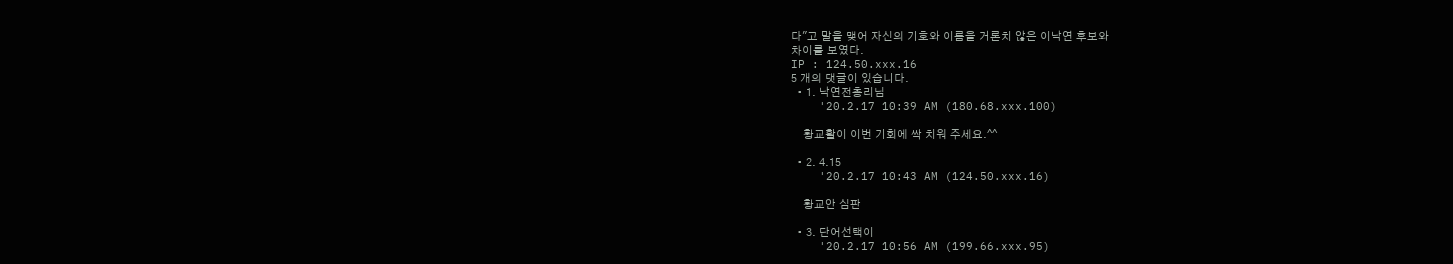다"고 말을 맺어 자신의 기호와 이름을 거론치 않은 이낙연 후보와
차이를 보였다.
IP : 124.50.xxx.16
5 개의 댓글이 있습니다.
  • 1. 낙연전총리님
    '20.2.17 10:39 AM (180.68.xxx.100)

    황교활이 이번 기회에 싹 치워 주세요.^^

  • 2. 4.15
    '20.2.17 10:43 AM (124.50.xxx.16)

    황교안 심판

  • 3. 단어선택이
    '20.2.17 10:56 AM (199.66.xxx.95)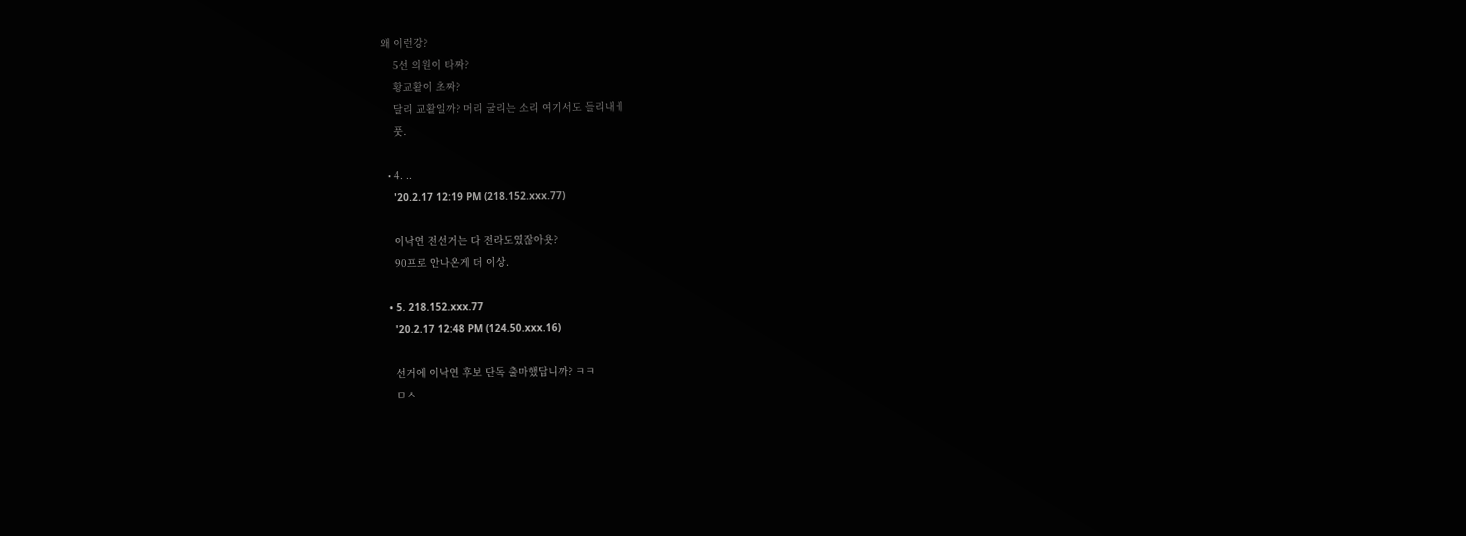왜 이런강?
    5선 의원이 타짜?
    황교활이 초짜?
    달리 교활일까? 머리 굴리는 소리 여기서도 들리내ㅔ
    풋.

  • 4. ..
    '20.2.17 12:19 PM (218.152.xxx.77)

    이낙연 전선거는 다 전라도였잖아욧?
    90프로 안나온게 더 이상.

  • 5. 218.152.xxx.77
    '20.2.17 12:48 PM (124.50.xxx.16)

    선거에 이낙연 후보 단독 출마했답니까? ㅋㅋ
    ㅁㅅ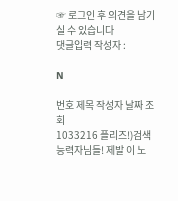☞ 로그인 후 의견을 남기실 수 있습니다
댓글입력 작성자 :

N

번호 제목 작성자 날짜 조회
1033216 플리즈!)검색능력자님들! 제발 이 노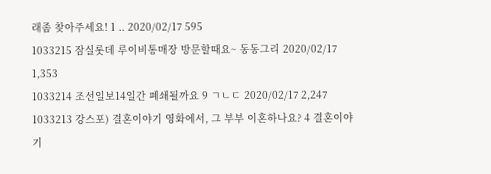래좀 찾아주세요! 1 .. 2020/02/17 595
1033215 잠실롯데 루이비통매장 방문할때요~ 동동그리 2020/02/17 1,353
1033214 조선일보14일간 폐쇄될까요 9 ㄱㄴㄷ 2020/02/17 2,247
1033213 강스포) 결혼이야기 영화에서, 그 부부 이혼하나요? 4 결혼이야기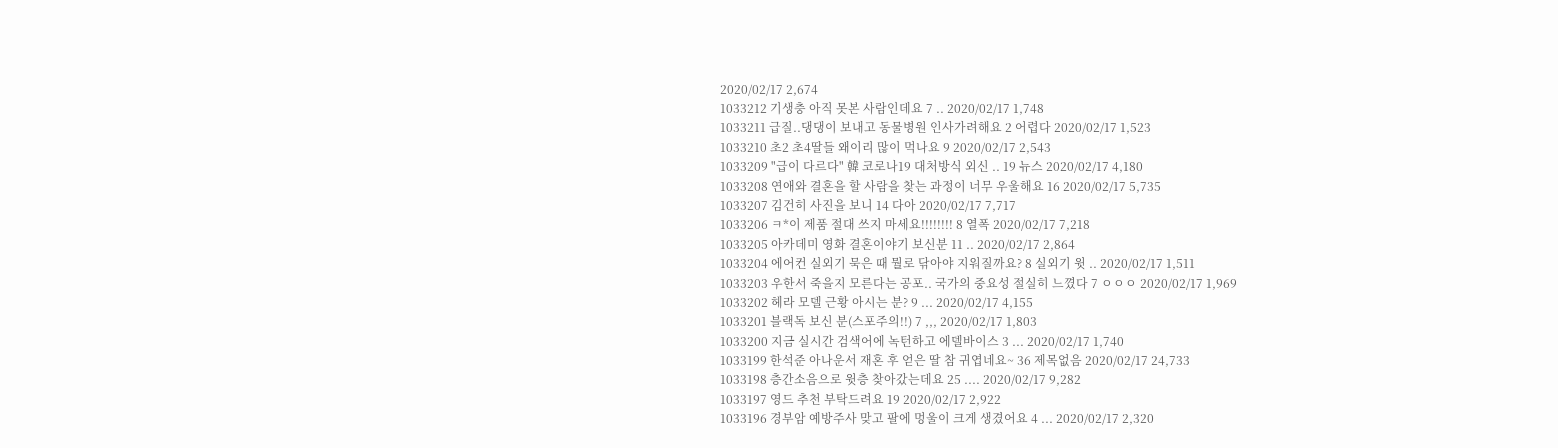2020/02/17 2,674
1033212 기생충 아직 못본 사람인데요 7 .. 2020/02/17 1,748
1033211 급질..댕댕이 보내고 동물병원 인사가려해요 2 어렵다 2020/02/17 1,523
1033210 초2 초4딸들 왜이리 많이 먹나요 9 2020/02/17 2,543
1033209 "급이 다르다" 韓 코로나19 대처방식 외신 .. 19 뉴스 2020/02/17 4,180
1033208 연애와 결혼을 할 사람을 찾는 과정이 너무 우울해요 16 2020/02/17 5,735
1033207 김건히 사진을 보니 14 다아 2020/02/17 7,717
1033206 ㅋ*이 제품 절대 쓰지 마세요!!!!!!!! 8 열폭 2020/02/17 7,218
1033205 아카데미 영화 결혼이야기 보신분 11 .. 2020/02/17 2,864
1033204 에어컨 실외기 묵은 때 뭘로 닦아야 지워질까요? 8 실외기 윗 .. 2020/02/17 1,511
1033203 우한서 죽을지 모른다는 공포.. 국가의 중요성 절실히 느꼈다 7 ㅇㅇㅇ 2020/02/17 1,969
1033202 헤라 모델 근황 아시는 분? 9 ... 2020/02/17 4,155
1033201 블랙독 보신 분(스포주의!!) 7 ,,, 2020/02/17 1,803
1033200 지금 실시간 검색어에 녹턴하고 에델바이스 3 ... 2020/02/17 1,740
1033199 한석준 아나운서 재혼 후 얻은 딸 참 귀엽네요~ 36 제목없음 2020/02/17 24,733
1033198 층간소음으로 윗층 찾아갔는데요 25 .... 2020/02/17 9,282
1033197 영드 추천 부탁드려요 19 2020/02/17 2,922
1033196 경부암 예방주사 맞고 팔에 멍울이 크게 생겼어요 4 ... 2020/02/17 2,320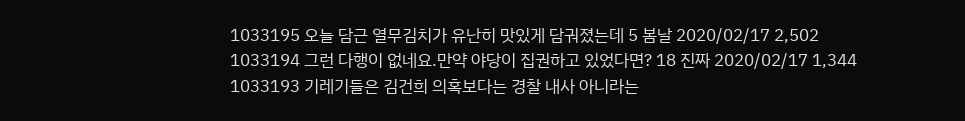1033195 오늘 담근 열무김치가 유난히 맛있게 담궈졌는데 5 봄날 2020/02/17 2,502
1033194 그런 다행이 없네요.만약 야당이 집권하고 있었다면? 18 진짜 2020/02/17 1,344
1033193 기레기들은 김건희 의혹보다는 경찰 내사 아니라는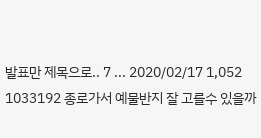발표만 제목으로.. 7 ... 2020/02/17 1,052
1033192 종로가서 예물반지 잘 고를수 있을까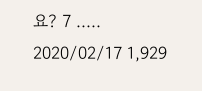요? 7 ..... 2020/02/17 1,929